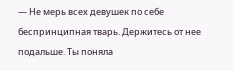— Не мерь всех девушек по себе беспринципная тварь. Держитесь от нее подальше. Ты поняла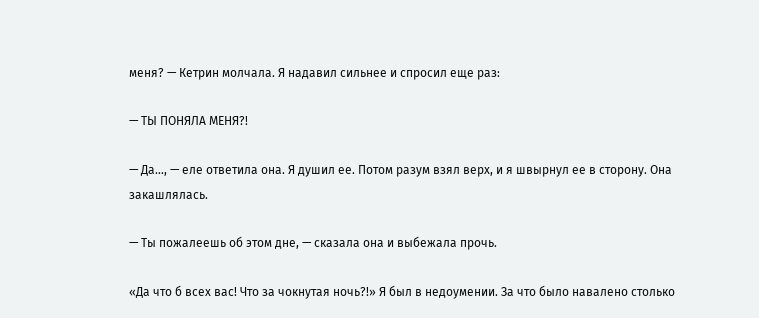меня? — Кетрин молчала. Я надавил сильнее и спросил еще раз:

— ТЫ ПОНЯЛА МЕНЯ?!

— Да…, — еле ответила она. Я душил ее. Потом разум взял верх, и я швырнул ее в сторону. Она закашлялась.

— Ты пожалеешь об этом дне, — сказала она и выбежала прочь.

«Да что б всех вас! Что за чокнутая ночь?!» Я был в недоумении. За что было навалено столько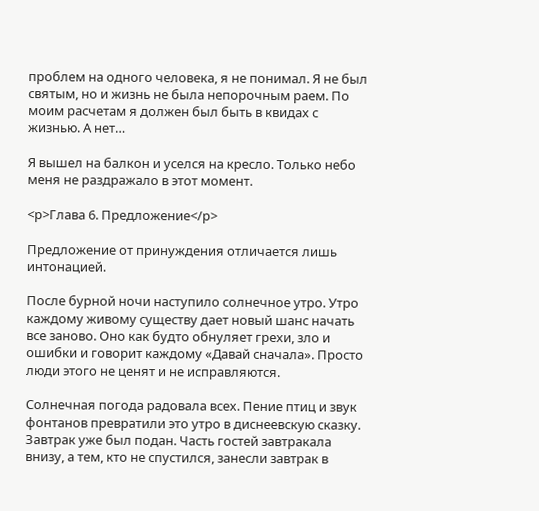проблем на одного человека, я не понимал. Я не был святым, но и жизнь не была непорочным раем. По моим расчетам я должен был быть в квидах с жизнью. А нет…

Я вышел на балкон и уселся на кресло. Только небо меня не раздражало в этот момент.

<p>Глава 6. Предложение</p>

Предложение от принуждения отличается лишь интонацией.

После бурной ночи наступило солнечное утро. Утро каждому живому существу дает новый шанс начать все заново. Оно как будто обнуляет грехи, зло и ошибки и говорит каждому «Давай сначала». Просто люди этого не ценят и не исправляются.

Солнечная погода радовала всех. Пение птиц и звук фонтанов превратили это утро в диснеевскую сказку. Завтрак уже был подан. Часть гостей завтракала внизу, а тем, кто не спустился, занесли завтрак в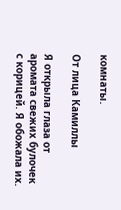комнаты.

От лица Камиллы

Я открыла глаза от аромата свежих булочек с корицей. Я обожала их.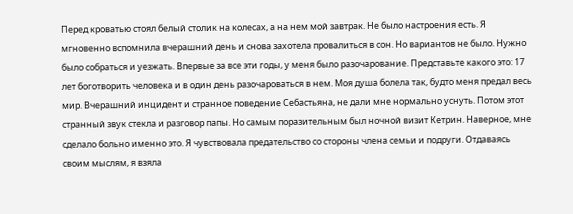Перед кроватью стоял белый столик на колесах, а на нем мой завтрак. Не было настроения есть. Я мгновенно вспомнила вчерашний день и снова захотела провалиться в сон. Но вариантов не было. Нужно было собраться и уезжать. Впервые за все эти годы, у меня было разочарование. Представьте какого это: 17 лет боготворить человека и в один день разочароваться в нем. Моя душа болела так, будто меня предал весь мир. Вчерашний инцидент и странное поведение Себастьяна, не дали мне нормально уснуть. Потом этот странный звук стекла и разговор папы. Но самым поразительным был ночной визит Кетрин. Наверное, мне сделало больно именно это. Я чувствовала предательство со стороны члена семьи и подруги. Отдаваясь своим мыслям, я взяла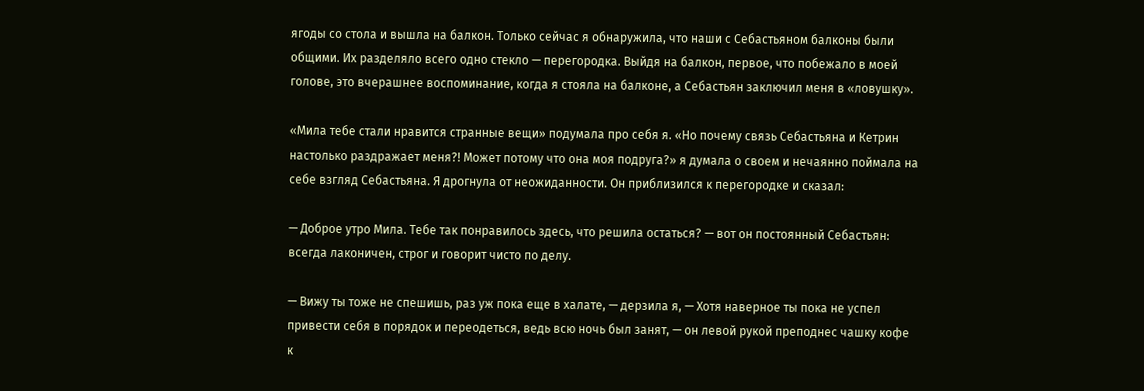ягоды со стола и вышла на балкон. Только сейчас я обнаружила, что наши с Себастьяном балконы были общими. Их разделяло всего одно стекло — перегородка. Выйдя на балкон, первое, что побежало в моей голове, это вчерашнее воспоминание, когда я стояла на балконе, а Себастьян заключил меня в «ловушку».

«Мила тебе стали нравится странные вещи» подумала про себя я. «Но почему связь Себастьяна и Кетрин настолько раздражает меня?! Может потому что она моя подруга?» я думала о своем и нечаянно поймала на себе взгляд Себастьяна. Я дрогнула от неожиданности. Он приблизился к перегородке и сказал:

— Доброе утро Мила. Тебе так понравилось здесь, что решила остаться? — вот он постоянный Себастьян: всегда лаконичен, строг и говорит чисто по делу.

— Вижу ты тоже не спешишь, раз уж пока еще в халате, — дерзила я, — Хотя наверное ты пока не успел привести себя в порядок и переодеться, ведь всю ночь был занят, — он левой рукой преподнес чашку кофе к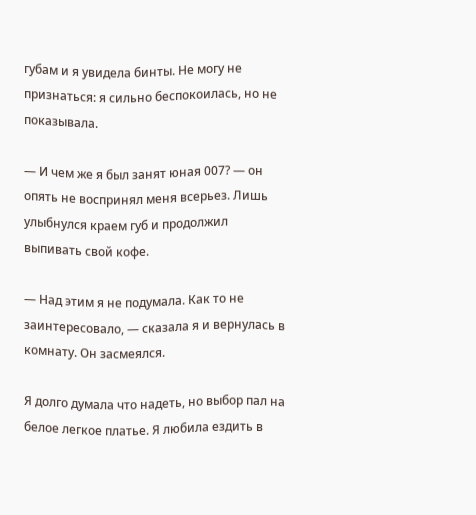губам и я увидела бинты. Не могу не признаться: я сильно беспокоилась, но не показывала.

— И чем же я был занят юная 007? — он опять не воспринял меня всерьез. Лишь улыбнулся краем губ и продолжил выпивать свой кофе.

— Над этим я не подумала. Как то не заинтересовало, — сказала я и вернулась в комнату. Он засмеялся.

Я долго думала что надеть, но выбор пал на белое легкое платье. Я любила ездить в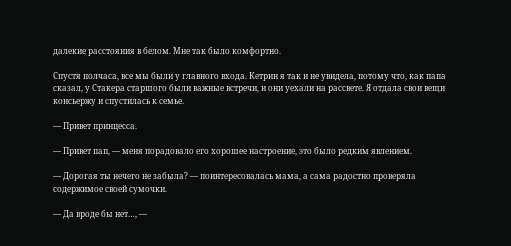далекие расстояния в белом. Мне так было комфортно.

Спустя полчаса, все мы были у главного входа. Кетрин я так и не увидела, потому что, как папа сказал, у Стакера старшого были важные встречи, и они уехали на рассвете. Я отдала свои вещи консьержу и спустилась к семье.

— Привет принцесса.

— Привет пап, — меня порадовало его хорошее настроение, это было редким явлением.

— Дорогая ты нечего не забыла? — поинтересовалась мама, а сама радостно проверяла содержимое своей сумочки.

— Да вроде бы нет…, —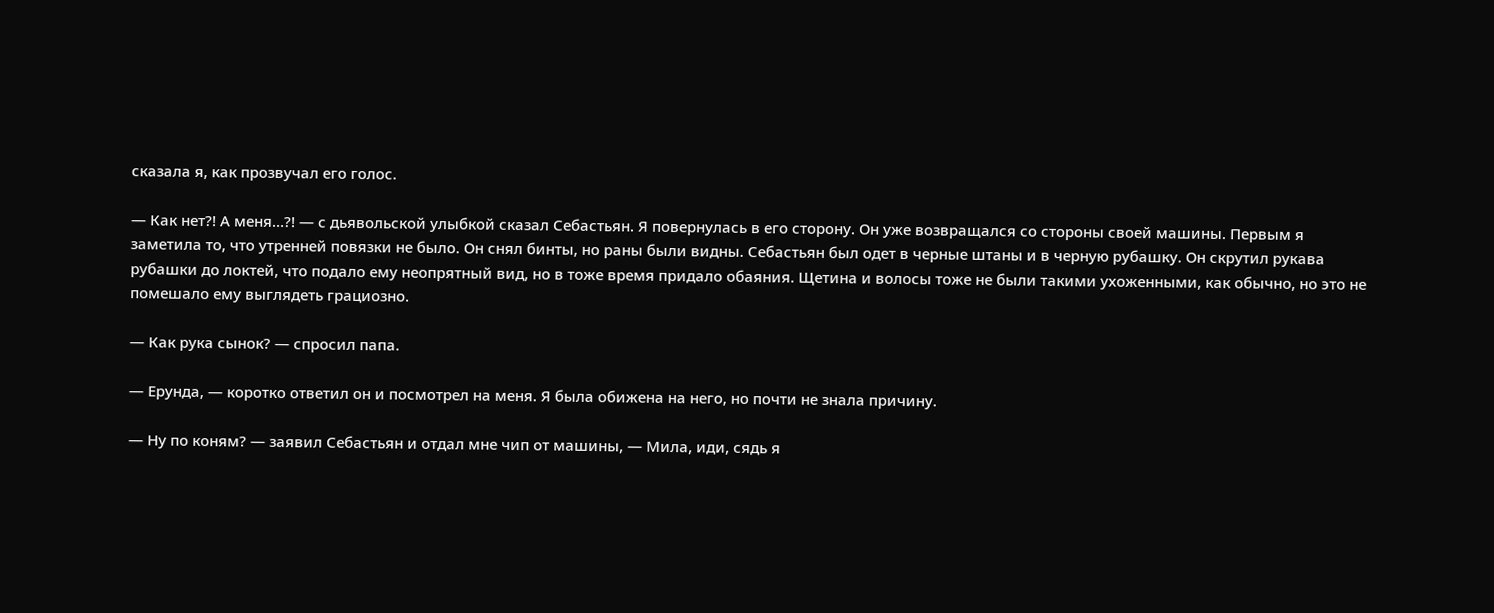сказала я, как прозвучал его голос.

— Как нет?! А меня…?! — с дьявольской улыбкой сказал Себастьян. Я повернулась в его сторону. Он уже возвращался со стороны своей машины. Первым я заметила то, что утренней повязки не было. Он снял бинты, но раны были видны. Себастьян был одет в черные штаны и в черную рубашку. Он скрутил рукава рубашки до локтей, что подало ему неопрятный вид, но в тоже время придало обаяния. Щетина и волосы тоже не были такими ухоженными, как обычно, но это не помешало ему выглядеть грациозно.

— Как рука сынок? — спросил папа.

— Ерунда, — коротко ответил он и посмотрел на меня. Я была обижена на него, но почти не знала причину.

— Ну по коням? — заявил Себастьян и отдал мне чип от машины, — Мила, иди, сядь я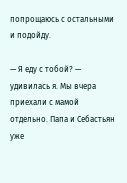попрощаюсь с остальными и подойду.

— Я еду с тобой? — удивилась я. Мы вчера приехали с мамой отдельно. Папа и Себастьян уже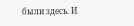были здесь. И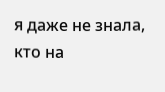я даже не знала, кто на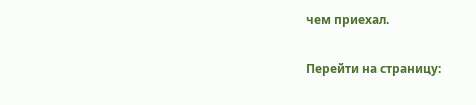чем приехал.

Перейти на страницу: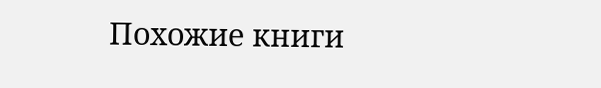Похожие книги